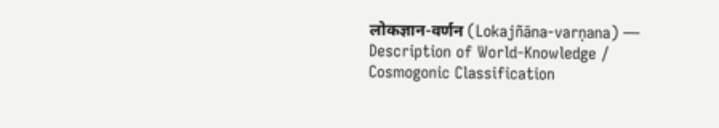लोकज्ञान-वर्णन (Lokajñāna-varṇana) — Description of World-Knowledge / Cosmogonic Classification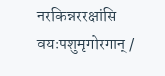नरकिन्नररक्षांसि वयःपशुमृगोरगान् /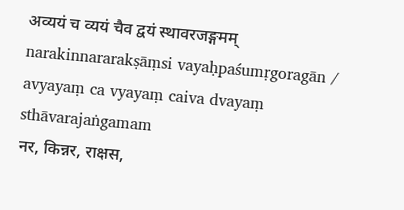अव्ययं च व्ययं चैव द्वयं स्थावरजङ्गमम्
narakinnararakṣāṃsi vayaḥpaśumṛgoragān / avyayaṃ ca vyayaṃ caiva dvayaṃ sthāvarajaṅgamam
नर, किन्नर, राक्षस,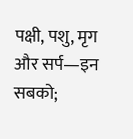पक्षी, पशु, मृग और सर्प—इन सबको;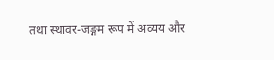तथा स्थावर-जङ्गम रूप में अव्यय और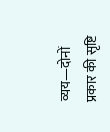व्यय—दोनों प्रकार की सृष्टि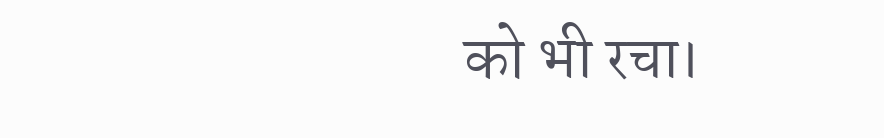को भी रचा।